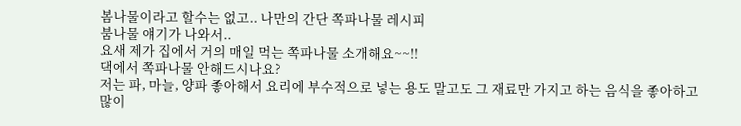봄나물이라고 할수는 없고.. 나만의 간단 쪽파나물 레시피
붐나물 얘기가 나와서..
요새 제가 집에서 거의 매일 먹는 쪽파나물 소개해요~~!!
댁에서 쪽파나물 안해드시나요?
저는 파, 마늘, 양파 좋아해서 요리에 부수적으로 넣는 용도 말고도 그 재료만 가지고 하는 음식을 좋아하고 많이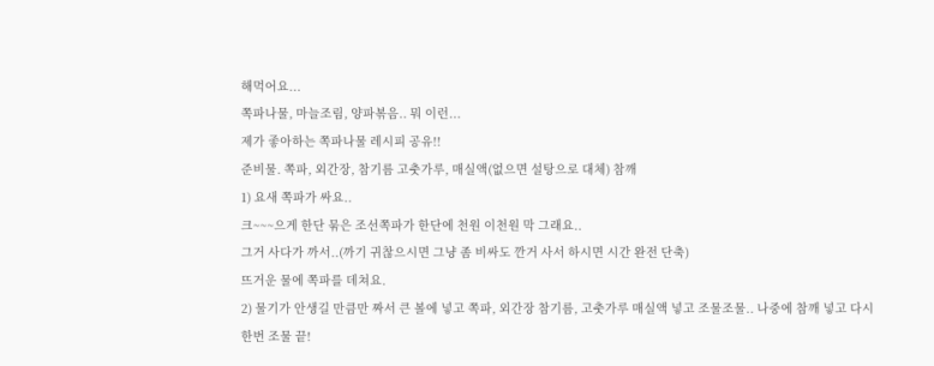해먹어요...
쪽파나물, 마늘조림, 양파볶음.. 뭐 이런...
제가 좋아하는 쪽파나물 레시피 공유!!
준비물. 쪽파, 외간장, 참기름 고춧가루, 매실액(없으면 설탕으로 대체) 참깨
1) 요새 쪽파가 싸요..
크~~~으게 한단 묶은 조선쪽파가 한단에 천원 이천원 막 그래요..
그거 사다가 까서..(까기 귀찮으시면 그냥 좀 비싸도 깐거 사서 하시면 시간 완전 단축)
뜨거운 물에 쪽파를 데쳐요.
2) 물기가 안생길 만큼만 짜서 큰 볼에 넣고 쪽파, 외간장 참기름, 고춧가루 매실액 넣고 조물조물.. 나중에 참깨 넣고 다시 한번 조물 끝!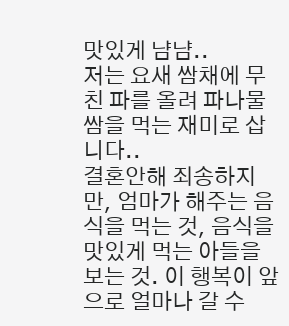맛있게 냠냠..
저는 요새 쌈채에 무친 파를 올려 파나물쌈을 먹는 재미로 삽니다..
결혼안해 죄송하지만, 엄마가 해주는 음식을 먹는 것, 음식을 맛있게 먹는 아들을 보는 것. 이 행복이 앞으로 얼마나 갈 수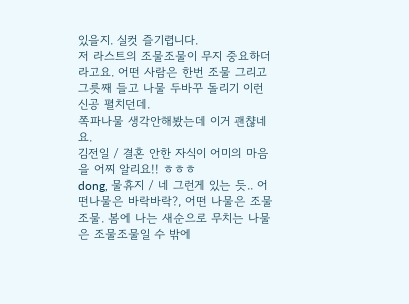있을지. 실컷 즐기렵니다.
저 라스트의 조물조물이 무지 중요하더라고요. 어떤 사람은 한번 조물 그리고 그릇째 들고 나물 두바꾸 돌리기 이런 신공 펼치던데.
쪽파나물 생각안해봤는데 이거 괜챦네요.
김전일 / 결혼 안한 자식이 어미의 마음을 어찌 알리요!! ㅎㅎㅎ
dong, 물휴지 / 네 그런게 있는 듯.. 어떤나물은 바락바락?, 어떤 나물은 조물조물. 봄에 나는 새순으로 무치는 나물은 조물조물일 수 밖에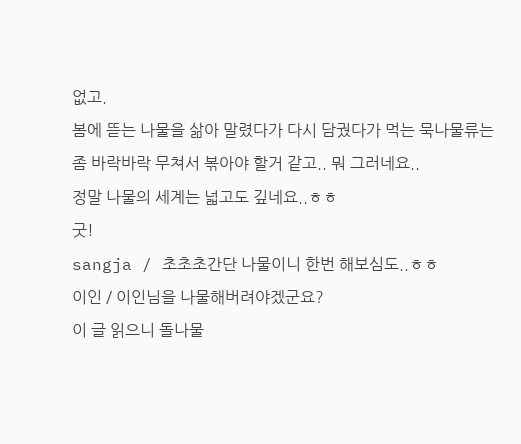없고.
봄에 뜯는 나물을 삶아 말렸다가 다시 담궜다가 먹는 묵나물류는 좀 바락바락 무쳐서 볶아야 할거 같고.. 뭐 그러네요..
정말 나물의 세계는 넓고도 깊네요..ㅎㅎ
굿!
sangja / 초초초간단 나물이니 한번 해보심도..ㅎㅎ
이인 / 이인님을 나물해버려야겠군요?
이 글 읽으니 돌나물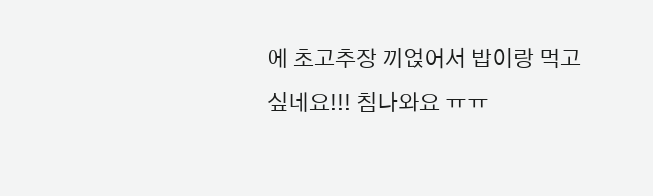에 초고추장 끼얹어서 밥이랑 먹고 싶네요!!! 침나와요 ㅠㅠ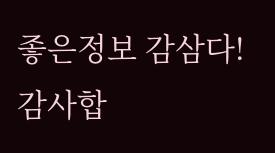좋은정보 감삼다!
감사합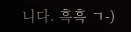니다. 흑흑 ㄱ-)